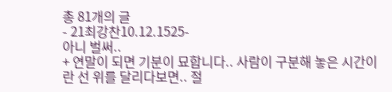총 81개의 글
- 21최강찬10.12.1525-
아니 벌써..
+ 연말이 되면 기분이 묘합니다.. 사람이 구분해 놓은 시간이란 선 위를 달리다보면.. 절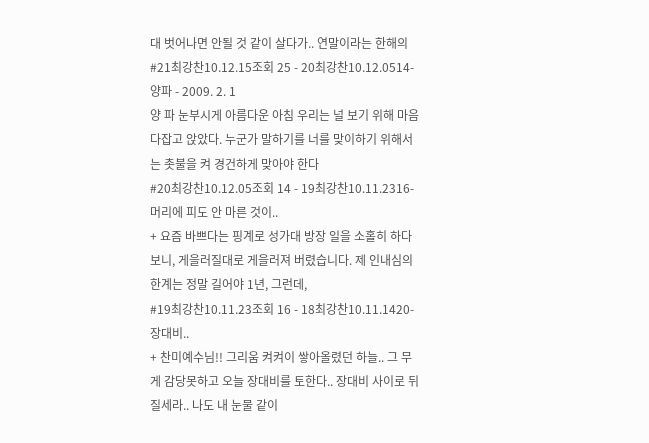대 벗어나면 안될 것 같이 살다가.. 연말이라는 한해의
#21최강찬10.12.15조회 25 - 20최강찬10.12.0514-
양파 - 2009. 2. 1
양 파 눈부시게 아름다운 아침 우리는 널 보기 위해 마음 다잡고 앉았다. 누군가 말하기를 너를 맞이하기 위해서는 촛불을 켜 경건하게 맞아야 한다
#20최강찬10.12.05조회 14 - 19최강찬10.11.2316-
머리에 피도 안 마른 것이..
+ 요즘 바쁘다는 핑계로 성가대 방장 일을 소홀히 하다보니, 게을러질대로 게을러져 버렸습니다. 제 인내심의 한계는 정말 길어야 1년, 그런데,
#19최강찬10.11.23조회 16 - 18최강찬10.11.1420-
장대비..
+ 찬미예수님!! 그리움 켜켜이 쌓아올렸던 하늘.. 그 무게 감당못하고 오늘 장대비를 토한다.. 장대비 사이로 뒤질세라.. 나도 내 눈물 같이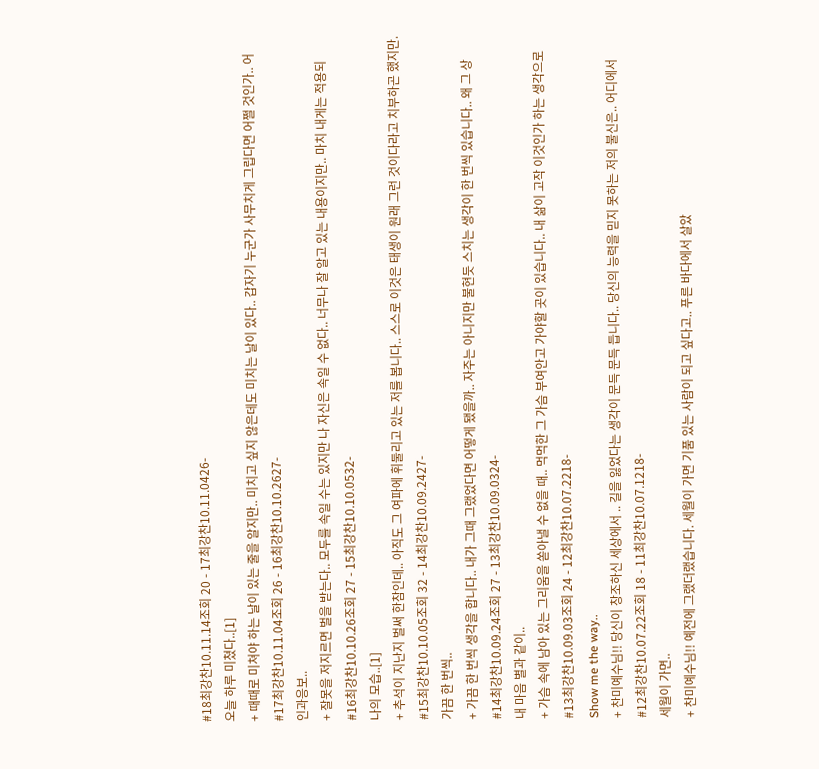#18최강찬10.11.14조회 20 - 17최강찬10.11.0426-
오늘 하루 미쳤다..[1]
+ 때때로 미쳐야 하는 날이 있는 줄을 알지만.. 미치고 싶지 않은데도 미치는 날이 있다.. 갑자기 누군가 사무치게 그립다면 어쩔 것인가.. 어
#17최강찬10.11.04조회 26 - 16최강찬10.10.2627-
인과응보..
+ 잘못을 저지르면 벌을 받는다.. 모두를 속일 수는 있지만 나 자신은 속일 수 없다.. 너무나 잘 알고 있는 내용이지만.. 마치 내게는 적용되
#16최강찬10.10.26조회 27 - 15최강찬10.10.0532-
나의 모습..[1]
+ 추석이 지난지 벌써 한참인데.. 아직도 그 여파에 휘둘리고 있는 저를 봅니다.. 스스로 이것은 태생이 원래 그런 것이다라고 치부하곤 했지만.
#15최강찬10.10.05조회 32 - 14최강찬10.09.2427-
가끔 한 번씩..
+ 가끔 한 번씩 생각을 합니다.. 내가 그때 그랬었다면 어떻게 됐을까.. 자주는 아니지만 불현듯 스치는 생각이 한 번씩 있습니다.. 왜 그 상
#14최강찬10.09.24조회 27 - 13최강찬10.09.0324-
내 마음 별과 같이..
+ 가슴 속에 남아 있는 그리움을 쏟아낼 수 없을 때.. 먹먹한 그 가슴 부여안고 가야할 곳이 있습니다.. 내 삶이 고작 이것인가 하는 생각으로
#13최강찬10.09.03조회 24 - 12최강찬10.07.2218-
Show me the way..
+ 찬미예수님!! 당신이 창조하신 세상에서 .. 길을 잃었다는 생각이 문득 문득 듭니다.. 당신의 능력을 믿지 못하는 저의 불신은.. 어디에서
#12최강찬10.07.22조회 18 - 11최강찬10.07.1218-
세월이 가면..
+ 찬미예수님!! 예전에 그랬더랬습니다. 세월이 가면 기품 있는 사람이 되고 싶다고.. 푸른 바다에서 살았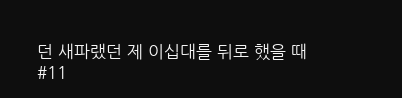던 새파랬던 제 이십대를 뒤로 했을 때
#11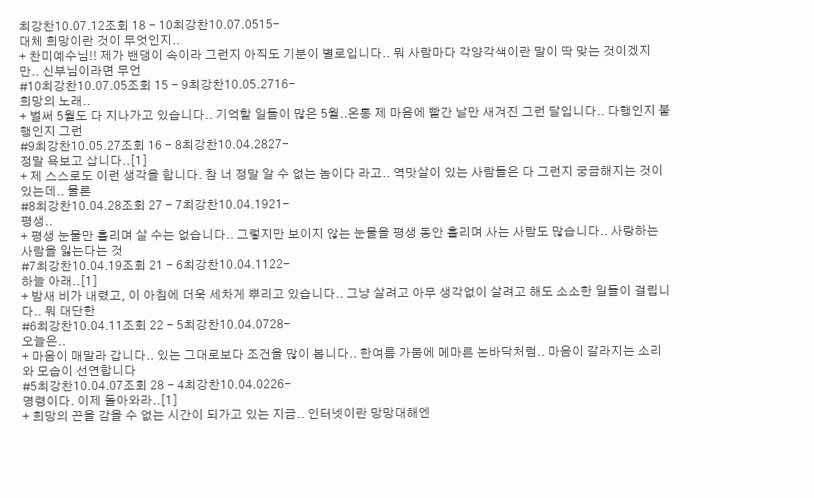최강찬10.07.12조회 18 - 10최강찬10.07.0515-
대체 희망이란 것이 무엇인지..
+ 찬미예수님!! 제가 밴댕이 속이라 그런지 아직도 기분이 별로입니다.. 뭐 사람마다 각양각색이란 말이 딱 맞는 것이겠지만.. 신부님이라면 무언
#10최강찬10.07.05조회 15 - 9최강찬10.05.2716-
희망의 노래..
+ 벌써 5월도 다 지나가고 있습니다.. 기억할 일들이 많은 5월..온통 제 마음에 빨간 날만 새겨진 그런 달입니다.. 다행인지 불행인지 그런
#9최강찬10.05.27조회 16 - 8최강찬10.04.2827-
정말 욕보고 삽니다..[1]
+ 제 스스로도 이런 생각을 합니다. 참 너 정말 알 수 없는 놈이다 라고.. 역맛살이 있는 사람들은 다 그런지 궁금해지는 것이 있는데.. 물론
#8최강찬10.04.28조회 27 - 7최강찬10.04.1921-
평생..
+ 평생 눈물만 흘리며 살 수는 없습니다.. 그렇지만 보이지 않는 눈물을 평생 동안 흘리며 사는 사람도 많습니다.. 사랑하는 사람을 잃는다는 것
#7최강찬10.04.19조회 21 - 6최강찬10.04.1122-
하늘 아래..[1]
+ 밤새 비가 내렸고, 이 아침에 더욱 세차게 뿌리고 있습니다.. 그냥 살려고 아무 생각없이 살려고 해도 소소한 일들이 걸립니다.. 뭐 대단한
#6최강찬10.04.11조회 22 - 5최강찬10.04.0728-
오늘은..
+ 마음이 매말라 갑니다.. 있는 그대로보다 조건을 많이 봅니다.. 한여름 가뭄에 메마른 논바닥처럼.. 마음이 갈라지는 소리와 모습이 선연합니다
#5최강찬10.04.07조회 28 - 4최강찬10.04.0226-
명령이다. 이제 돌아와라..[1]
+ 희망의 끈을 감을 수 없는 시간이 되가고 있는 지금.. 인터넷이란 망망대해엔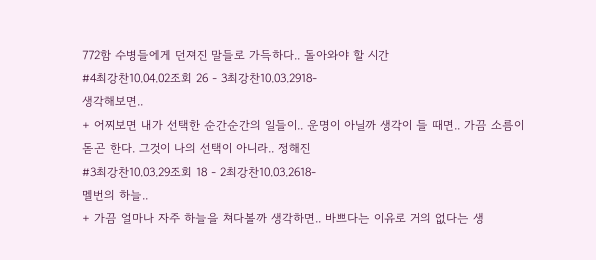772함 수병들에게 던져진 말들로 가득하다.. 돌아와야 할 시간
#4최강찬10.04.02조회 26 - 3최강찬10.03.2918-
생각해보면..
+ 어찌보면 내가 선택한 순간순간의 일들이.. 운명이 아닐까 생각이 들 때면.. 가끔 소름이 돋곤 한다. 그것이 나의 선택이 아니라.. 정해진
#3최강찬10.03.29조회 18 - 2최강찬10.03.2618-
멜번의 하늘..
+ 가끔 얼마나 자주 하늘을 쳐다볼까 생각하면.. 바쁘다는 이유로 거의 없다는 생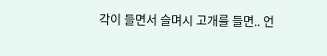각이 들면서 슬며시 고개를 들면.. 언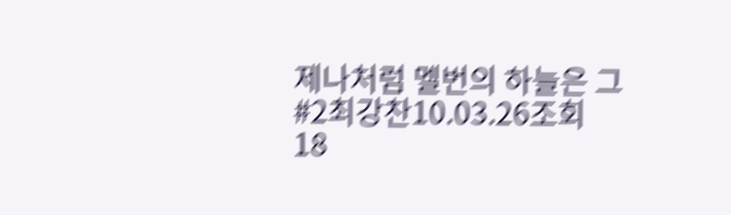제나처럼 멜번의 하늘은 그
#2최강찬10.03.26조회 18